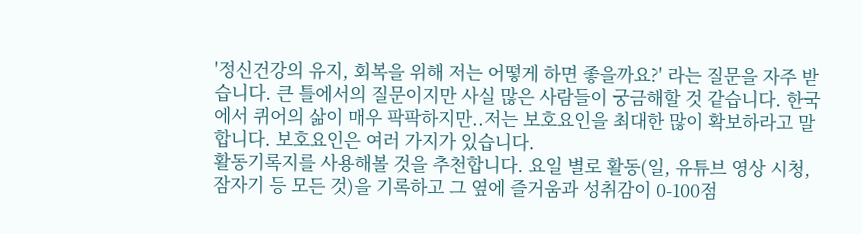'정신건강의 유지, 회복을 위해 저는 어떻게 하면 좋을까요?' 라는 질문을 자주 받습니다. 큰 틀에서의 질문이지만 사실 많은 사람들이 궁금해할 것 같습니다. 한국에서 퀴어의 삶이 매우 팍팍하지만..저는 보호요인을 최대한 많이 확보하라고 말합니다. 보호요인은 여러 가지가 있습니다.
활동기록지를 사용해볼 것을 추천합니다. 요일 별로 활동(일, 유튜브 영상 시청, 잠자기 등 모든 것)을 기록하고 그 옆에 즐거움과 성취감이 0-100점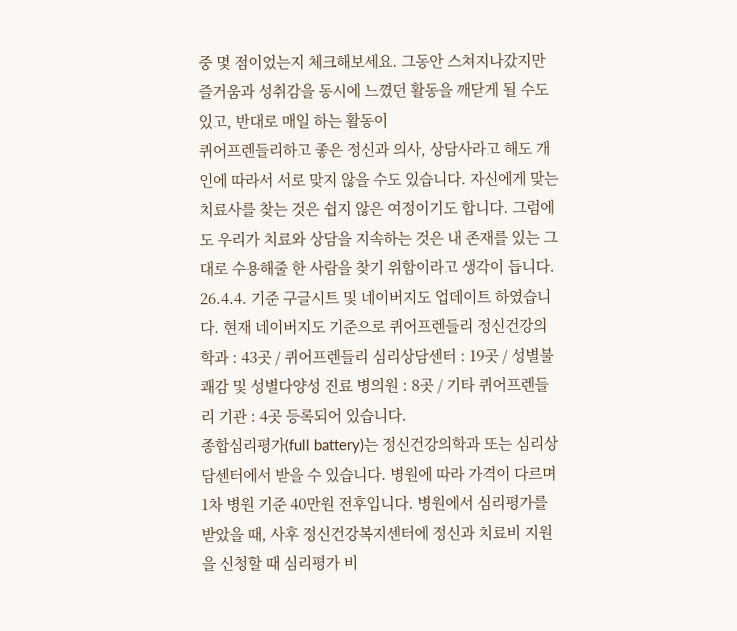중 몇 점이었는지 체크해보세요. 그동안 스쳐지나갔지만 즐거움과 성취감을 동시에 느꼈던 활동을 깨닫게 될 수도 있고, 반대로 매일 하는 활동이
퀴어프렌들리하고 좋은 정신과 의사, 상담사라고 해도 개인에 따라서 서로 맞지 않을 수도 있습니다. 자신에게 맞는 치료사를 찾는 것은 쉽지 않은 여정이기도 합니다. 그럼에도 우리가 치료와 상담을 지속하는 것은 내 존재를 있는 그대로 수용해줄 한 사람을 찾기 위함이라고 생각이 듭니다.
26.4.4. 기준 구글시트 및 네이버지도 업데이트 하였습니다. 현재 네이버지도 기준으로 퀴어프렌들리 정신건강의학과 : 43곳 / 퀴어프렌들리 심리상담센터 : 19곳 / 성별불쾌감 및 성별다양성 진료 병의원 : 8곳 / 기타 퀴어프렌들리 기관 : 4곳 등록되어 있습니다.
종합심리평가(full battery)는 정신건강의학과 또는 심리상담센터에서 받을 수 있습니다. 병원에 따라 가격이 다르며 1차 병원 기준 40만원 전후입니다. 병원에서 심리평가를 받았을 때, 사후 정신건강복지센터에 정신과 치료비 지원을 신청할 때 심리평가 비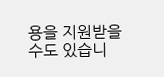용을 지원받을 수도 있습니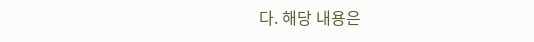다. 해당 내용은